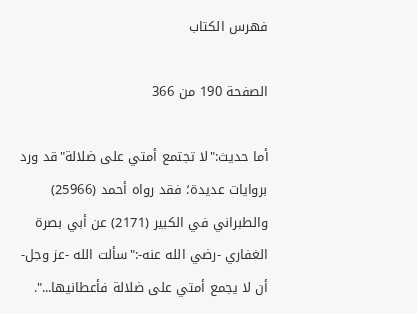فهرس الكتاب

الصفحة 190 من 366

أما حديث:"لا تجتمع أمتي على ضلالة"قد ورد بروايات عديدة؛ فقد رواه أحمد (25966) والطبراني في الكبير (2171) عن أبي بصرة الغفاري -رضي الله عنه-:"سألت الله -عز وجل- أن لا يجمع أمتي على ضلالة فأعطانيها...".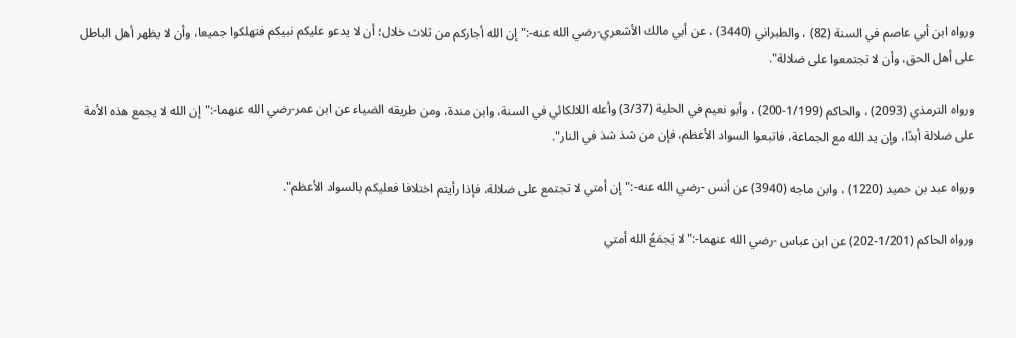ورواه ابن أبي عاصم في السنة (82) ، والطبراني (3440) ، عن أبي مالك الأشعري-رضي الله عنه-:"إن الله أجاركم من ثلاث خلال؛ أن لا يدعو عليكم نبيكم فتهلكوا جميعا، وأن لا يظهر أهل الباطل على أهل الحق، وأن لا تجتمعوا على ضلالة".

ورواه الترمذي (2093) ، والحاكم (1/199-200) ، وأبو نعيم في الحلية (3/37) وأعله اللالكائي في السنة، وابن مندة، ومن طريقه الضياء عن ابن عمر-رضي الله عنهما-:"إن الله لا يجمع هذه الأمة على ضلالة أبدًا، وإن يد الله مع الجماعة، فاتبعوا السواد الأعظم، فإن من شذ شذ في النار".

ورواه عبد بن حميد (1220) ، وابن ماجه (3940) عن أنس -رضي الله عنه-:"إن أمتي لا تجتمع على ضلالة، فإذا رأيتم اختلافا فعليكم بالسواد الأعظم".

ورواه الحاكم (1/201-202) عن ابن عباس -رضي الله عنهما-:"لا يَجمَعُ الله أمتي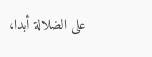على الضلالة أبدا،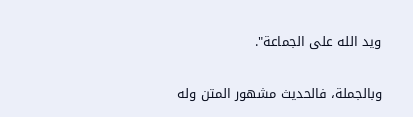ويد الله على الجماعة".

وبالجملة، فالحديث مشهور المتن وله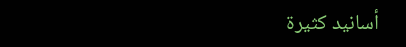أسانيد كثيرة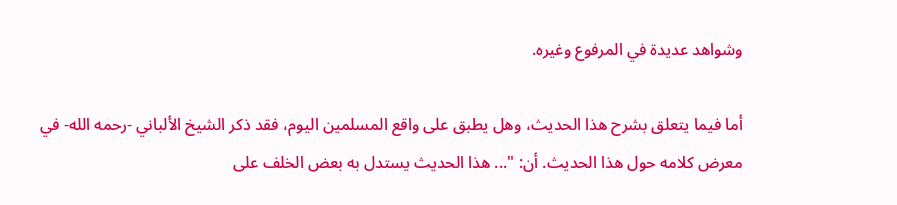وشواهد عديدة في المرفوع وغيره.

أما فيما يتعلق بشرح هذا الحديث، وهل يطبق على واقع المسلمين اليوم، فقد ذكر الشيخ الألباني -رحمه الله- في معرض كلامه حول هذا الحديث. أن: "... هذا الحديث يستدل به بعض الخلف على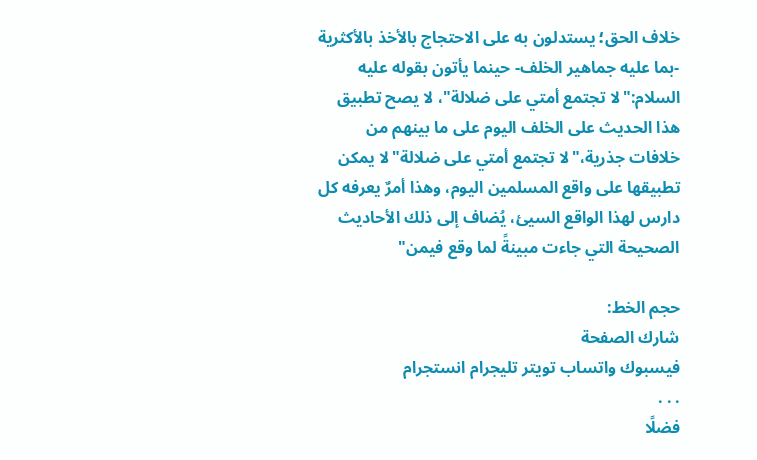خلاف الحق؛ يستدلون به على الاحتجاج بالأخذ بالأكثرية -بما عليه جماهير الخلف- حينما يأتون بقوله عليه السلام:"لا تجتمع أمتي على ضلالة"، لا يصح تطبيق هذا الحديث على الخلف اليوم على ما بينهم من خلافات جذرية،"لا تجتمع أمتي على ضلالة"لا يمكن تطبيقها على واقع المسلمين اليوم، وهذا أمرٌ يعرفه كل دارس لهذا الواقع السيئ، يُضاف إلى ذلك الأحاديث الصحيحة التي جاءت مبينةً لما وقع فيمن"

حجم الخط:
شارك الصفحة
فيسبوك واتساب تويتر تليجرام انستجرام
. . .
فضلًا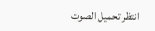انتظر تحميل الصوت